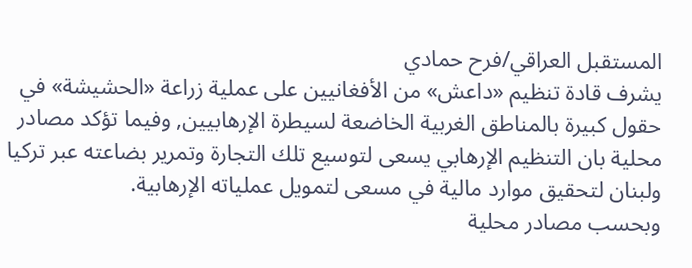المستقبل العراقي/فرح حمادي
يشرف قادة تنظيم «داعش» من الأفغانيين على عملية زراعة «الحشيشة» في حقول كبيرة بالمناطق الغربية الخاضعة لسيطرة الإرهابيين, وفيما تؤكد مصادر محلية بان التنظيم الإرهابي يسعى لتوسيع تلك التجارة وتمرير بضاعته عبر تركيا ولبنان لتحقيق موارد مالية في مسعى لتمويل عملياته الإرهابية.
وبحسب مصادر محلية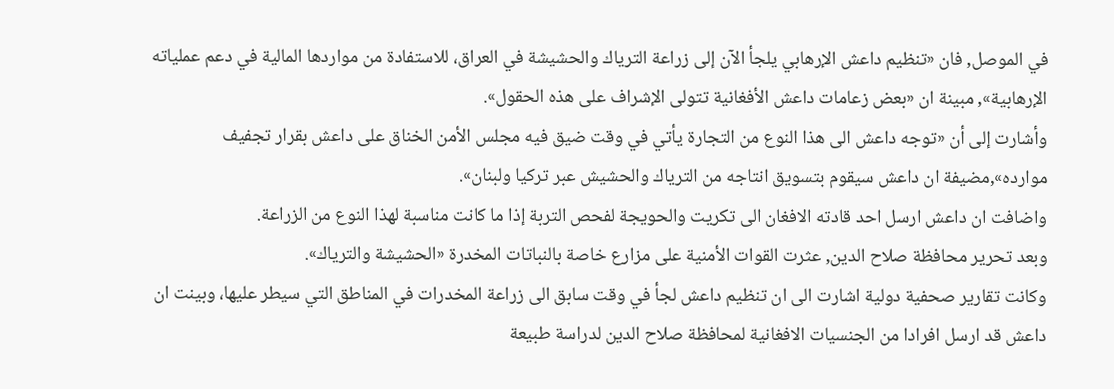في الموصل, فان «تنظيم داعش الإرهابي يلجأ الآن إلى زراعة الترياك والحشيشة في العراق، للاستفادة من مواردها المالية في دعم عملياته الإرهابية», مبينة ان «بعض زعامات داعش الأفغانية تتولى الإشراف على هذه الحقول».
وأشارت إلى أن «توجه داعش الى هذا النوع من التجارة يأتي في وقت ضيق فيه مجلس الأمن الخناق على داعش بقرار تجفيف موارده»,مضيفة ان داعش سيقوم بتسويق انتاجه من الترياك والحشيش عبر تركيا ولبنان».
واضافت ان داعش ارسل احد قادته الافغان الى تكريت والحويجة لفحص التربة إذا ما كانت مناسبة لهذا النوع من الزراعة.
وبعد تحرير محافظة صلاح الدين, عثرت القوات الأمنية على مزارع خاصة بالنباتات المخدرة «الحشيشة والترياك».
وكانت تقارير صحفية دولية اشارت الى ان تنظيم داعش لجأ في وقت سابق الى زراعة المخدرات في المناطق التي سيطر عليها، وبينت ان داعش قد ارسل افرادا من الجنسيات الافغانية لمحافظة صلاح الدين لدراسة طبيعة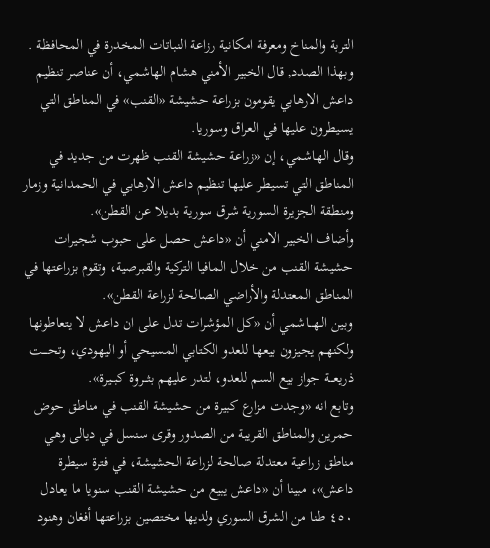التربة والمناخ ومعرفة امكانية رزاعة النباتات المخدرة في المحافظة .
وبهذا الصدد, قال الخبير الأمني هشام الهاشمي، أن عناصر تنظيم داعش الارهابي يقومون بزراعة حشيشة «القنب» في المناطق التي يسيطرون عليها في العراق وسوريا.
وقال الهاشمي، إن «زراعة حشيشة القنب ظهرت من جديد في المناطق التي تسيطر عليها تنظيم داعش الارهابي في الحمدانية وزمار ومنطقة الجزيرة السورية شرق سورية بديلا عن القطن».
وأضاف الخبير الامني أن «داعش حصل على حبوب شجيرات حشيشة القنب من خلال المافيا التركية والقبرصية، وتقوم بزراعتها في المناطق المعتدلة والأراضي الصالحة لزراعة القطن».
وبين الـهـــاشمي أن «كل المؤشرات تدل على ان داعش لا يتعاطونها ولكنهم يجيزون بيعها للعدو الكتابي المسيحي أو اليهودي، وتحــــت ذريعـــة جواز بيع السم للعدو، لتدر عليهم بثـــروة كبــيرة».
وتابع انه «وجدت مزارع كبيرة من حشيشة القنب في مناطق حوض حمرين والمناطق القريبة من الصدور وقرى سنسل في ديالى وهي مناطق زراعية معتدلة صالحة لزراعة الحشيشة، في فترة سيطرة داعش»، مبينا أن «داعش يبيع من حشيشة القنب سنويا ما يعادل ٤٥٠ طنا من الشرق السوري ولديها مختصين بزراعتها أفغان وهنود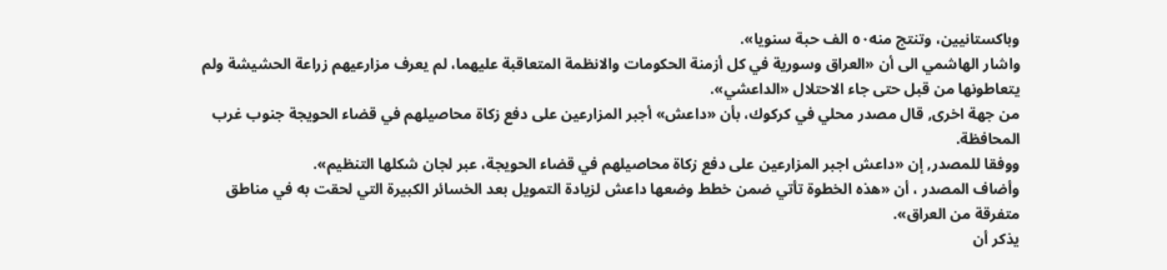وباكستانيين، وتنتج منه٥٠ الف حبة سنويا».
واشار الهاشمي الى أن «العراق وسورية في كل أزمنة الحكومات والانظمة المتعاقبة عليهما، لم يعرف مزارعيهم زراعة الحشيشة ولم يتعاطونها من قبل حتى جاء الاحتلال «الداعشي».
من جهة اخرى, قال مصدر محلي في كركوك، بأن «داعش» أجبر المزارعين على دفع زكاة محاصيلهم في قضاء الحويجة جنوب غرب المحافظة.
ووفقا للمصدر, إن «داعش اجبر المزارعين على دفع زكاة محاصيلهم في قضاء الحويجة، عبر لجان شكلها التنظيم».
وأضاف المصدر ، أن «هذه الخطوة تأتي ضمن خطط وضعها داعش لزيادة التمويل بعد الخسائر الكبيرة التي لحقت به في مناطق متفرقة من العراق».
يذكر أن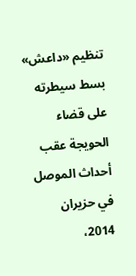تنظيم «داعش» بسط سيطرته على قضاء الحويجة عقب أحداث الموصل في حزيران 2014،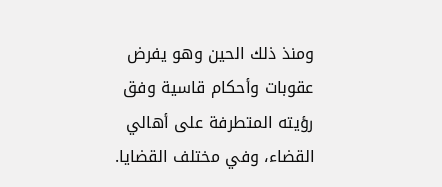ومنذ ذلك الحين وهو يفرض عقوبات وأحكام قاسية وفق رؤيته المتطرفة على أهالي القضاء، وفي مختلف القضايا.